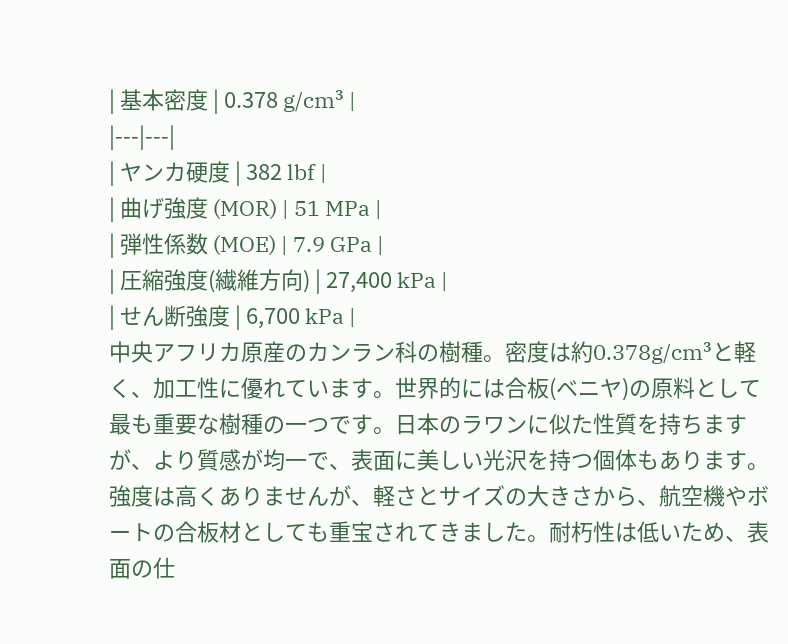| 基本密度 | 0.378 g/cm³ |
|---|---|
| ヤンカ硬度 | 382 lbf |
| 曲げ強度 (MOR) | 51 MPa |
| 弾性係数 (MOE) | 7.9 GPa |
| 圧縮強度(繊維方向) | 27,400 kPa |
| せん断強度 | 6,700 kPa |
中央アフリカ原産のカンラン科の樹種。密度は約0.378g/cm³と軽く、加工性に優れています。世界的には合板(ベニヤ)の原料として最も重要な樹種の一つです。日本のラワンに似た性質を持ちますが、より質感が均一で、表面に美しい光沢を持つ個体もあります。強度は高くありませんが、軽さとサイズの大きさから、航空機やボートの合板材としても重宝されてきました。耐朽性は低いため、表面の仕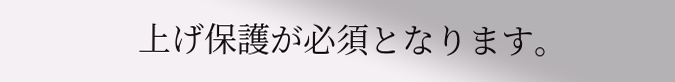上げ保護が必須となります。